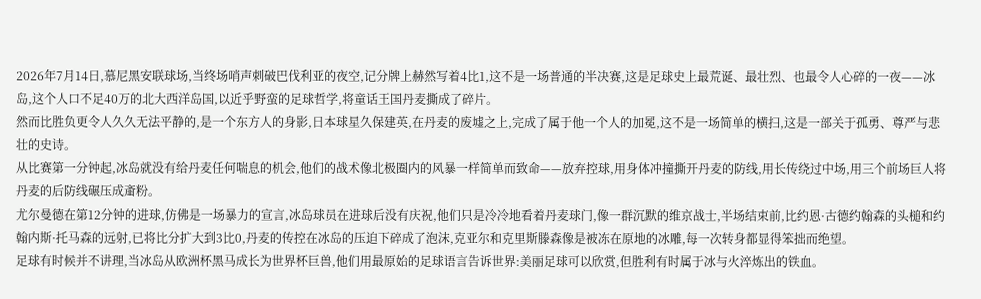2026年7月14日,慕尼黑安联球场,当终场哨声刺破巴伐利亚的夜空,记分牌上赫然写着4比1,这不是一场普通的半决赛,这是足球史上最荒诞、最壮烈、也最令人心碎的一夜——冰岛,这个人口不足40万的北大西洋岛国,以近乎野蛮的足球哲学,将童话王国丹麦撕成了碎片。
然而比胜负更令人久久无法平静的,是一个东方人的身影,日本球星久保建英,在丹麦的废墟之上,完成了属于他一个人的加冕,这不是一场简单的横扫,这是一部关于孤勇、尊严与悲壮的史诗。
从比赛第一分钟起,冰岛就没有给丹麦任何喘息的机会,他们的战术像北极圈内的风暴一样简单而致命——放弃控球,用身体冲撞撕开丹麦的防线,用长传绕过中场,用三个前场巨人将丹麦的后防线碾压成齑粉。
尤尔曼德在第12分钟的进球,仿佛是一场暴力的宣言,冰岛球员在进球后没有庆祝,他们只是冷冷地看着丹麦球门,像一群沉默的维京战士,半场结束前,比约恩·古德约翰森的头槌和约翰内斯·托马森的远射,已将比分扩大到3比0,丹麦的传控在冰岛的压迫下碎成了泡沫,克亚尔和克里斯滕森像是被冻在原地的冰雕,每一次转身都显得笨拙而绝望。
足球有时候并不讲理,当冰岛从欧洲杯黑马成长为世界杯巨兽,他们用最原始的足球语言告诉世界:美丽足球可以欣赏,但胜利有时属于冰与火淬炼出的铁血。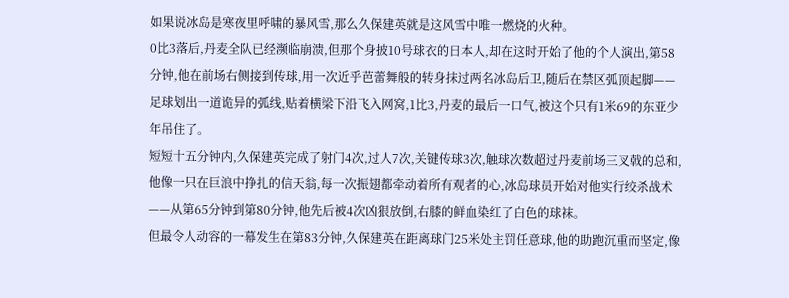如果说冰岛是寒夜里呼啸的暴风雪,那么久保建英就是这风雪中唯一燃烧的火种。
0比3落后,丹麦全队已经濒临崩溃,但那个身披10号球衣的日本人,却在这时开始了他的个人演出,第58分钟,他在前场右侧接到传球,用一次近乎芭蕾舞般的转身抹过两名冰岛后卫,随后在禁区弧顶起脚——足球划出一道诡异的弧线,贴着横梁下沿飞入网窝,1比3,丹麦的最后一口气,被这个只有1米69的东亚少年吊住了。
短短十五分钟内,久保建英完成了射门4次,过人7次,关键传球3次,触球次数超过丹麦前场三叉戟的总和,他像一只在巨浪中挣扎的信天翁,每一次振翅都牵动着所有观者的心,冰岛球员开始对他实行绞杀战术——从第65分钟到第80分钟,他先后被4次凶狠放倒,右膝的鲜血染红了白色的球袜。
但最令人动容的一幕发生在第83分钟,久保建英在距离球门25米处主罚任意球,他的助跑沉重而坚定,像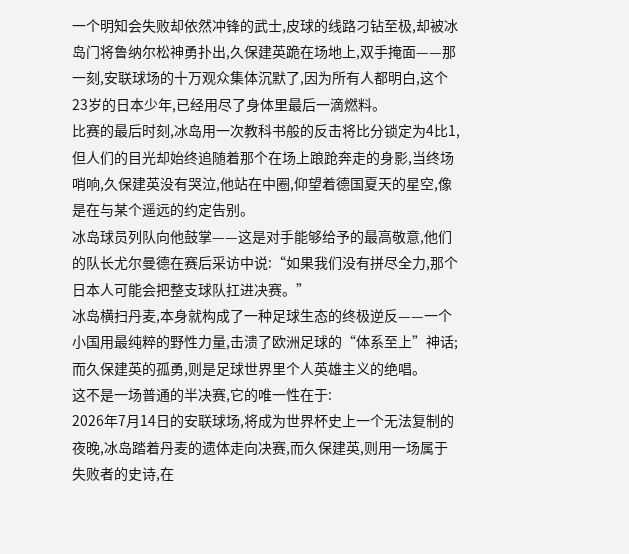一个明知会失败却依然冲锋的武士,皮球的线路刁钻至极,却被冰岛门将鲁纳尔松神勇扑出,久保建英跪在场地上,双手掩面——那一刻,安联球场的十万观众集体沉默了,因为所有人都明白,这个23岁的日本少年,已经用尽了身体里最后一滴燃料。
比赛的最后时刻,冰岛用一次教科书般的反击将比分锁定为4比1,但人们的目光却始终追随着那个在场上踉跄奔走的身影,当终场哨响,久保建英没有哭泣,他站在中圈,仰望着德国夏天的星空,像是在与某个遥远的约定告别。
冰岛球员列队向他鼓掌——这是对手能够给予的最高敬意,他们的队长尤尔曼德在赛后采访中说:“如果我们没有拼尽全力,那个日本人可能会把整支球队扛进决赛。”
冰岛横扫丹麦,本身就构成了一种足球生态的终极逆反——一个小国用最纯粹的野性力量,击溃了欧洲足球的“体系至上”神话;而久保建英的孤勇,则是足球世界里个人英雄主义的绝唱。
这不是一场普通的半决赛,它的唯一性在于:
2026年7月14日的安联球场,将成为世界杯史上一个无法复制的夜晚,冰岛踏着丹麦的遗体走向决赛,而久保建英,则用一场属于失败者的史诗,在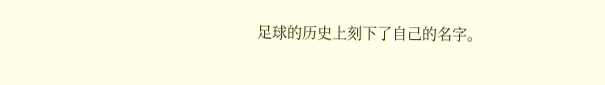足球的历史上刻下了自己的名字。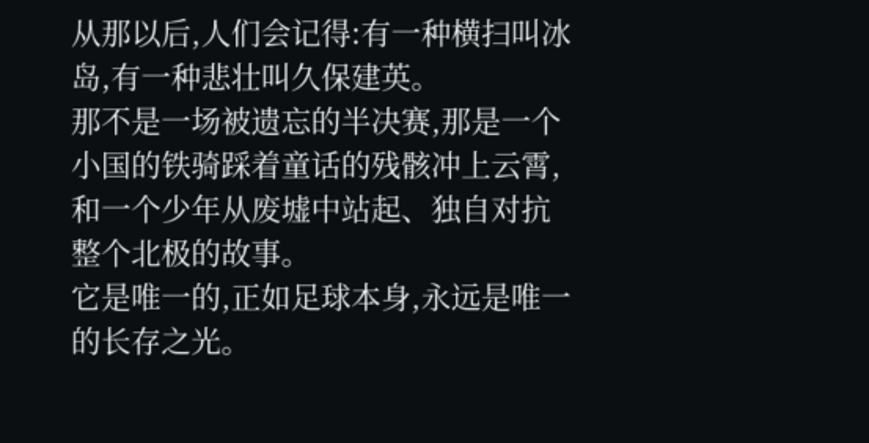从那以后,人们会记得:有一种横扫叫冰岛,有一种悲壮叫久保建英。
那不是一场被遗忘的半决赛,那是一个小国的铁骑踩着童话的残骸冲上云霄,和一个少年从废墟中站起、独自对抗整个北极的故事。
它是唯一的,正如足球本身,永远是唯一的长存之光。